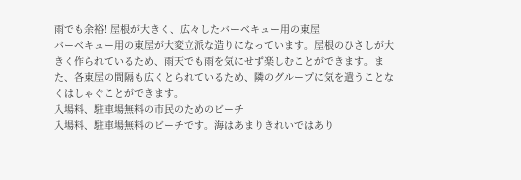雨でも余裕! 屋根が大きく、広々したバーベキュー用の東屋
バーベキュー用の東屋が大変立派な造りになっています。屋根のひさしが大きく作られているため、雨天でも雨を気にせず楽しむことができます。また、各東屋の間隔も広くとられているため、隣のグループに気を遣うことなくはしゃぐことができます。
入場料、駐車場無料の市民のためのビーチ
入場料、駐車場無料のビーチです。海はあまりきれいではあり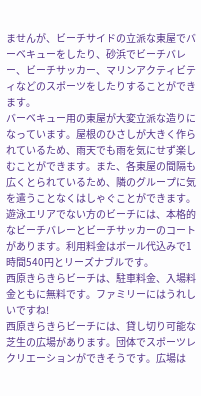ませんが、ビーチサイドの立派な東屋でバーベキューをしたり、砂浜でビーチバレー、ビーチサッカー、マリンアクティビティなどのスポーツをしたりすることができます。
バーベキュー用の東屋が大変立派な造りになっています。屋根のひさしが大きく作られているため、雨天でも雨を気にせず楽しむことができます。また、各東屋の間隔も広くとられているため、隣のグループに気を遣うことなくはしゃぐことができます。
遊泳エリアでない方のビーチには、本格的なビーチバレーとビーチサッカーのコートがあります。利用料金はボール代込みで1時間540円とリーズナブルです。
西原きらきらビーチは、駐車料金、入場料金ともに無料です。ファミリーにはうれしいですね!
西原きらきらビーチには、貸し切り可能な芝生の広場があります。団体でスポーツレクリエーションができそうです。広場は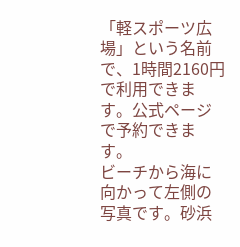「軽スポーツ広場」という名前で、1時間2160円で利用できます。公式ページで予約できます。
ビーチから海に向かって左側の写真です。砂浜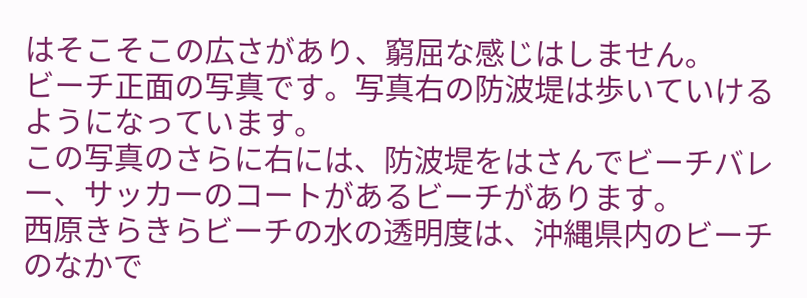はそこそこの広さがあり、窮屈な感じはしません。
ビーチ正面の写真です。写真右の防波堤は歩いていけるようになっています。
この写真のさらに右には、防波堤をはさんでビーチバレー、サッカーのコートがあるビーチがあります。
西原きらきらビーチの水の透明度は、沖縄県内のビーチのなかで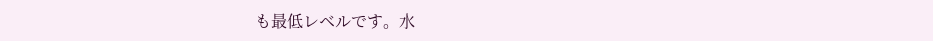も最低レベルです。水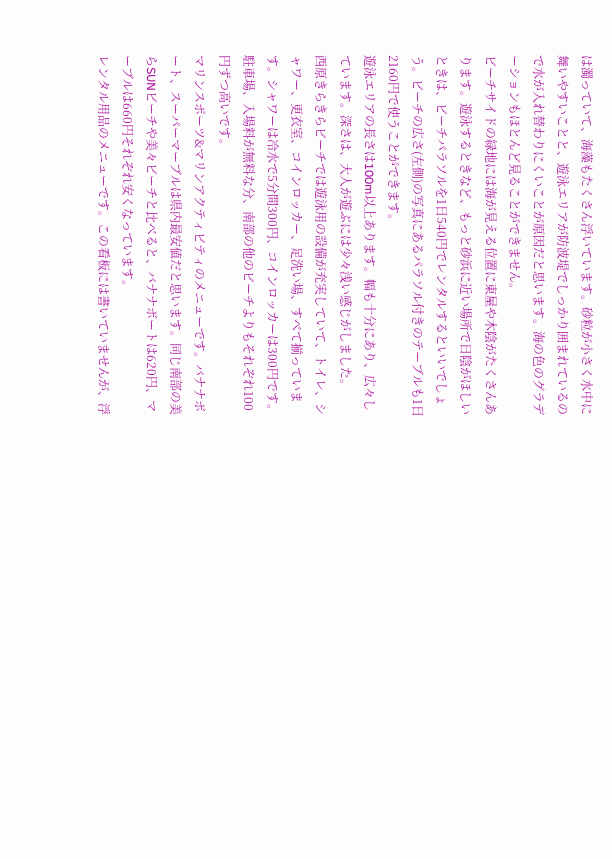は濁っていて、海藻もたくさん浮いています。砂粒が小さく水中に舞いやすいことと、遊泳エリアが防波堤でしっかり囲まれているので水が入れ替わりにくいことが原因だと思います。海の色のグラデーションもほとんど見ることができません。
ビーチサイドの緑地には海が見える位置に東屋や木陰がたくさんあります。遊泳するときなど、もっと砂浜に近い場所で日陰がほしいときは、ビーチパラソルを1日540円でレンタルするといいでしょう。ビーチの広さ(左側)の写真にあるパラソル付きのテーブルも1日2160円で使うことができます。
遊泳エリアの長さは100m以上あります。幅も十分にあり、広々しています。深さは、大人が遊ぶには少々浅い感じがしました。
西原きらきらビーチでは遊泳用の設備が充実していて、トイレ、シャワー、更衣室、コインロッカー、足洗い場、すべて揃っています。シャワーは冷水で5分間300円、コインロッカーは300円です。駐車場、入場料が無料な分、南部の他のビーチよりもそれぞれ100円ずつ高いです。
マリンスポーツ&マリンアクティビティのメニューです。バナナボート、スーパーマーブルは県内最安値だと思います。同じ南部の美らSUNビーチや美々ビーチと比べると、バナナボートは620円、マーブルは660円それぞれ安くなっています。
レンタル用品のメニューです。この看板には書いていませんが、浮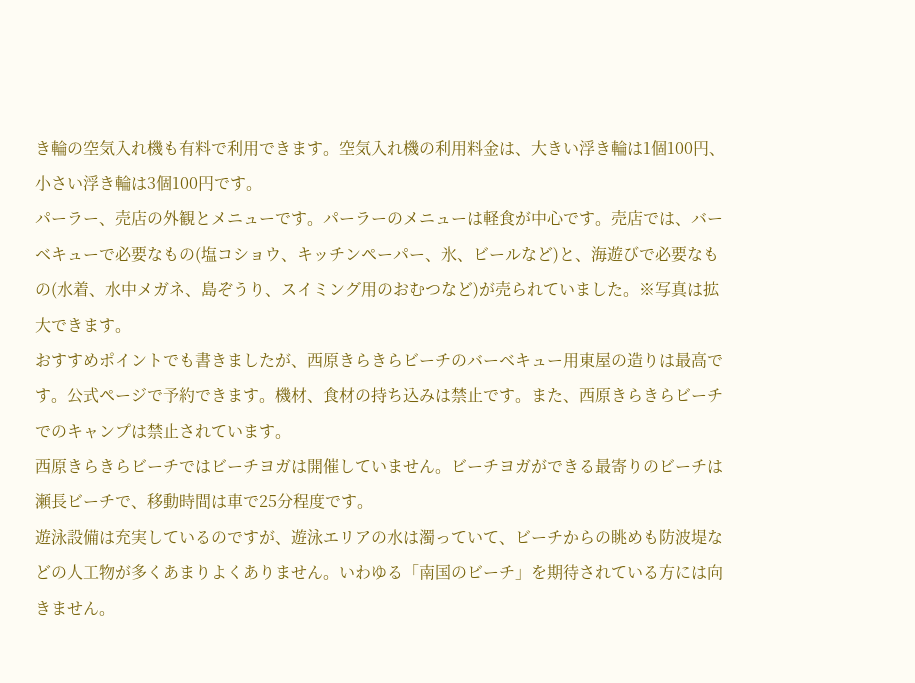き輪の空気入れ機も有料で利用できます。空気入れ機の利用料金は、大きい浮き輪は1個100円、小さい浮き輪は3個100円です。
パーラー、売店の外観とメニューです。パーラーのメニューは軽食が中心です。売店では、バーベキューで必要なもの(塩コショウ、キッチンペーパー、氷、ビールなど)と、海遊びで必要なもの(水着、水中メガネ、島ぞうり、スイミング用のおむつなど)が売られていました。※写真は拡大できます。
おすすめポイントでも書きましたが、西原きらきらビーチのバーベキュー用東屋の造りは最高です。公式ページで予約できます。機材、食材の持ち込みは禁止です。また、西原きらきらビーチでのキャンプは禁止されています。
西原きらきらビーチではビーチヨガは開催していません。ビーチヨガができる最寄りのビーチは瀬長ビーチで、移動時間は車で25分程度です。
遊泳設備は充実しているのですが、遊泳エリアの水は濁っていて、ビーチからの眺めも防波堤などの人工物が多くあまりよくありません。いわゆる「南国のビーチ」を期待されている方には向きません。